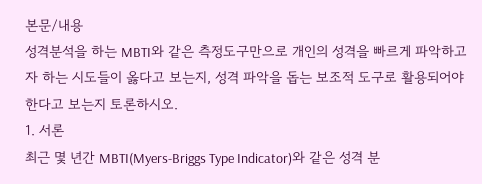본문/내용
성격분석을 하는 MBTI와 같은 측정도구만으로 개인의 성격을 빠르게 파악하고자 하는 시도들이 옳다고 보는지, 성격 파악을 돕는 보조적 도구로 활용되어야 한다고 보는지 토론하시오.
1. 서론
최근 몇 년간 MBTI(Myers-Briggs Type Indicator)와 같은 성격 분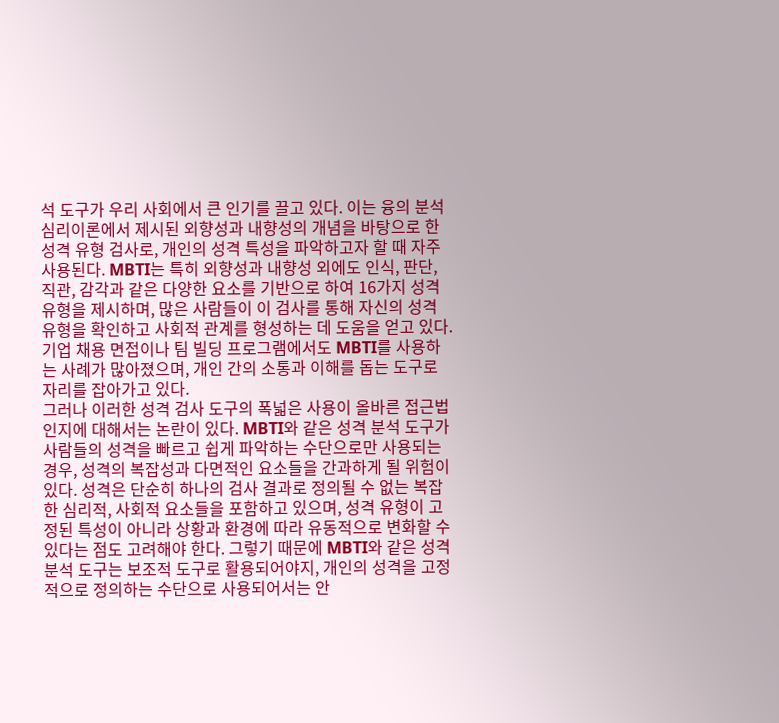석 도구가 우리 사회에서 큰 인기를 끌고 있다. 이는 융의 분석심리이론에서 제시된 외향성과 내향성의 개념을 바탕으로 한 성격 유형 검사로, 개인의 성격 특성을 파악하고자 할 때 자주 사용된다. MBTI는 특히 외향성과 내향성 외에도 인식, 판단, 직관, 감각과 같은 다양한 요소를 기반으로 하여 16가지 성격 유형을 제시하며, 많은 사람들이 이 검사를 통해 자신의 성격 유형을 확인하고 사회적 관계를 형성하는 데 도움을 얻고 있다. 기업 채용 면접이나 팀 빌딩 프로그램에서도 MBTI를 사용하는 사례가 많아졌으며, 개인 간의 소통과 이해를 돕는 도구로 자리를 잡아가고 있다.
그러나 이러한 성격 검사 도구의 폭넓은 사용이 올바른 접근법인지에 대해서는 논란이 있다. MBTI와 같은 성격 분석 도구가 사람들의 성격을 빠르고 쉽게 파악하는 수단으로만 사용되는 경우, 성격의 복잡성과 다면적인 요소들을 간과하게 될 위험이 있다. 성격은 단순히 하나의 검사 결과로 정의될 수 없는 복잡한 심리적, 사회적 요소들을 포함하고 있으며, 성격 유형이 고정된 특성이 아니라 상황과 환경에 따라 유동적으로 변화할 수 있다는 점도 고려해야 한다. 그렇기 때문에 MBTI와 같은 성격 분석 도구는 보조적 도구로 활용되어야지, 개인의 성격을 고정적으로 정의하는 수단으로 사용되어서는 안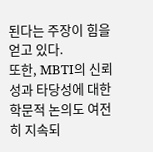된다는 주장이 힘을 얻고 있다.
또한, MBTI의 신뢰성과 타당성에 대한 학문적 논의도 여전히 지속되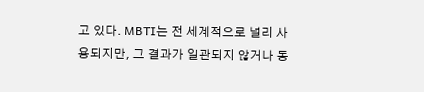고 있다. MBTI는 전 세계적으로 널리 사용되지만, 그 결과가 일관되지 않거나 동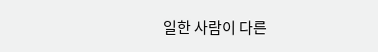일한 사람이 다른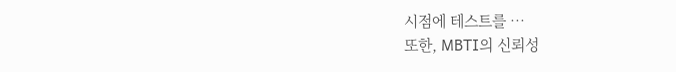시점에 테스트를 …
또한, MBTI의 신뢰성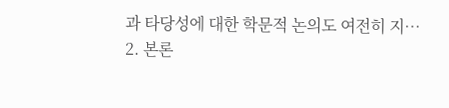과 타당성에 대한 학문적 논의도 여전히 지…
2. 본론